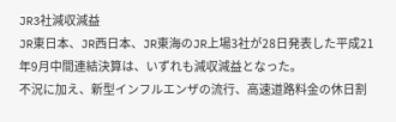JR3社減収減益
JR東日本、JR西日本、JR東海のJR上場3社が28日発表した平成21年9月中間連結決算は、いずれも減収減益となった。
不況に加え、新型インフルエンザの流行、高速道路料金の休日割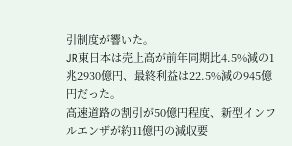引制度が響いた。
JR東日本は売上高が前年同期比4.5%減の1兆2930億円、最終利益は22.5%減の945億円だった。
高速道路の割引が50億円程度、新型インフルエンザが約11億円の減収要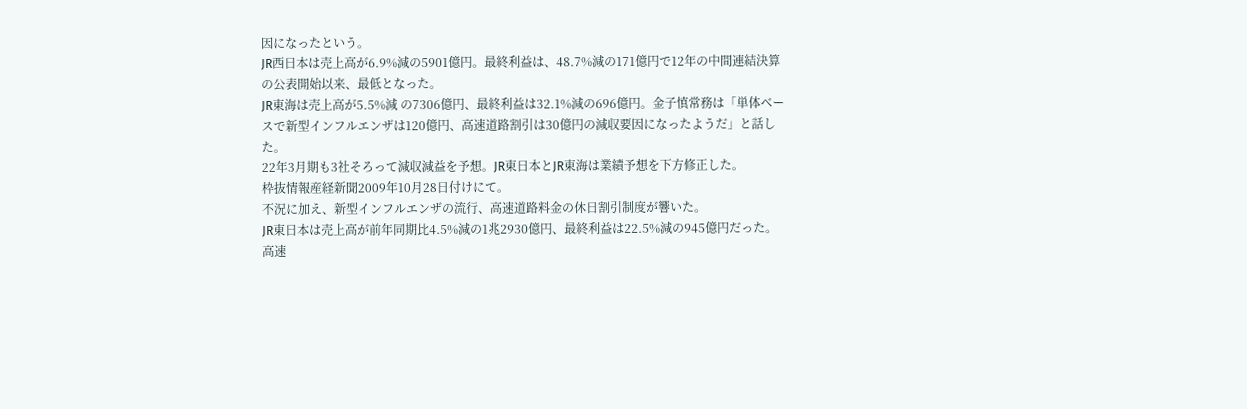因になったという。
JR西日本は売上高が6.9%減の5901億円。最終利益は、48.7%減の171億円で12年の中間連結決算の公表開始以来、最低となった。
JR東海は売上高が5.5%減 の7306億円、最終利益は32.1%減の696億円。金子慎常務は「単体ベースで新型インフルエンザは120億円、高速道路割引は30億円の減収要因になったようだ」と話した。
22年3月期も3社そろって減収減益を予想。JR東日本とJR東海は業績予想を下方修正した。
枠抜情報産経新聞2009年10月28日付けにて。
不況に加え、新型インフルエンザの流行、高速道路料金の休日割引制度が響いた。
JR東日本は売上高が前年同期比4.5%減の1兆2930億円、最終利益は22.5%減の945億円だった。
高速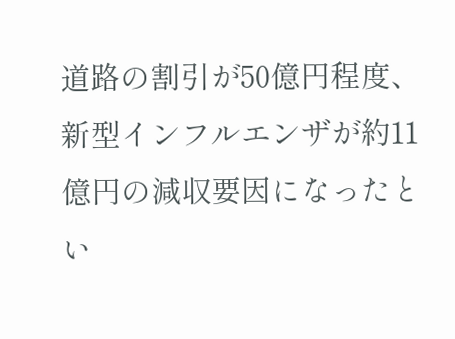道路の割引が50億円程度、新型インフルエンザが約11億円の減収要因になったとい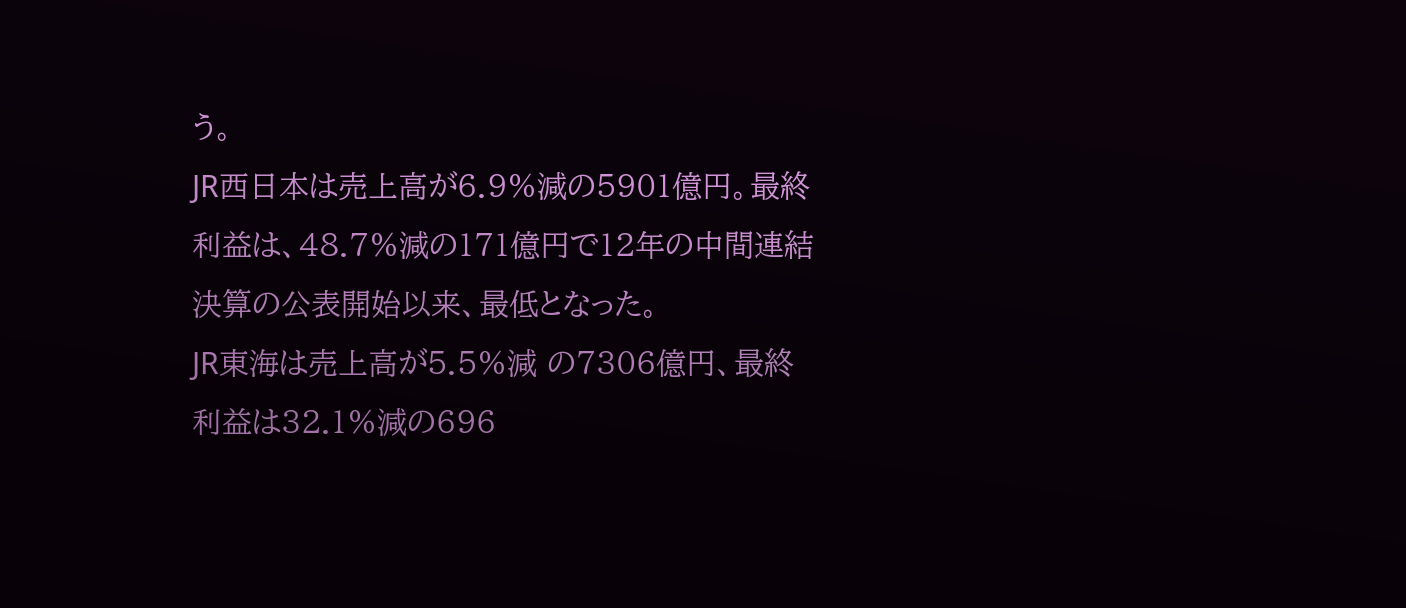う。
JR西日本は売上高が6.9%減の5901億円。最終利益は、48.7%減の171億円で12年の中間連結決算の公表開始以来、最低となった。
JR東海は売上高が5.5%減 の7306億円、最終利益は32.1%減の696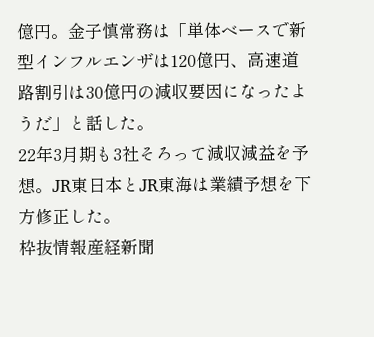億円。金子慎常務は「単体ベースで新型インフルエンザは120億円、高速道路割引は30億円の減収要因になったようだ」と話した。
22年3月期も3社そろって減収減益を予想。JR東日本とJR東海は業績予想を下方修正した。
枠抜情報産経新聞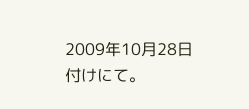2009年10月28日付けにて。